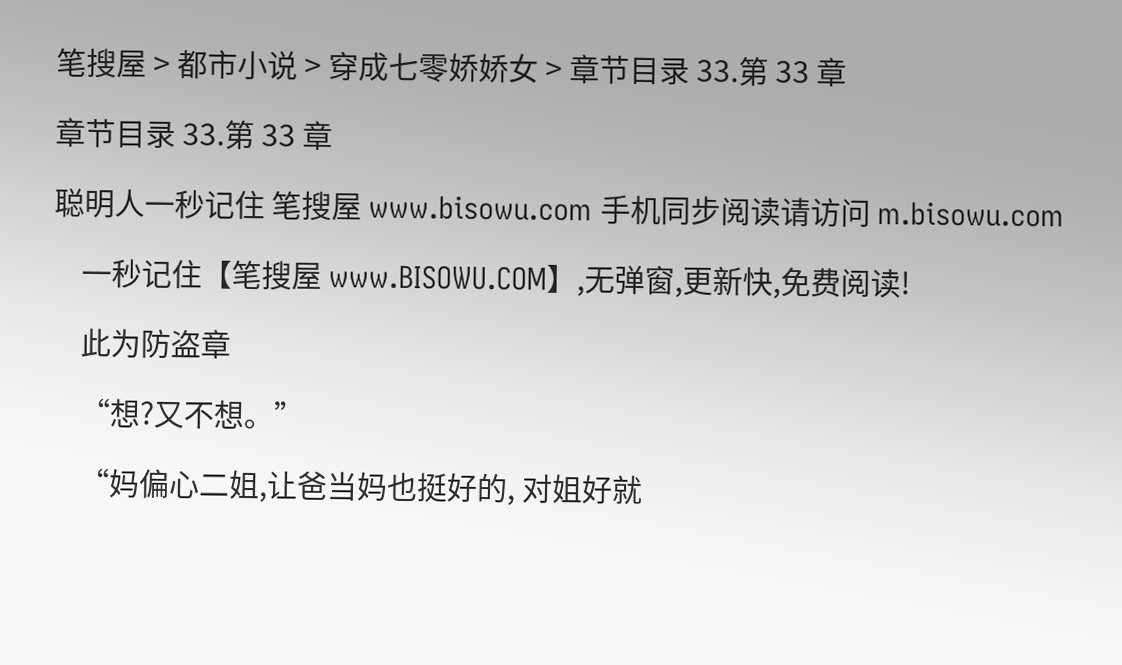笔搜屋 > 都市小说 > 穿成七零娇娇女 > 章节目录 33.第 33 章

章节目录 33.第 33 章

聪明人一秒记住 笔搜屋 www.bisowu.com 手机同步阅读请访问 m.bisowu.com

    一秒记住【笔搜屋 www.BISOWU.COM】,无弹窗,更新快,免费阅读!

    此为防盗章

    “想?又不想。”

    “妈偏心二姐,让爸当妈也挺好的, 对姐好就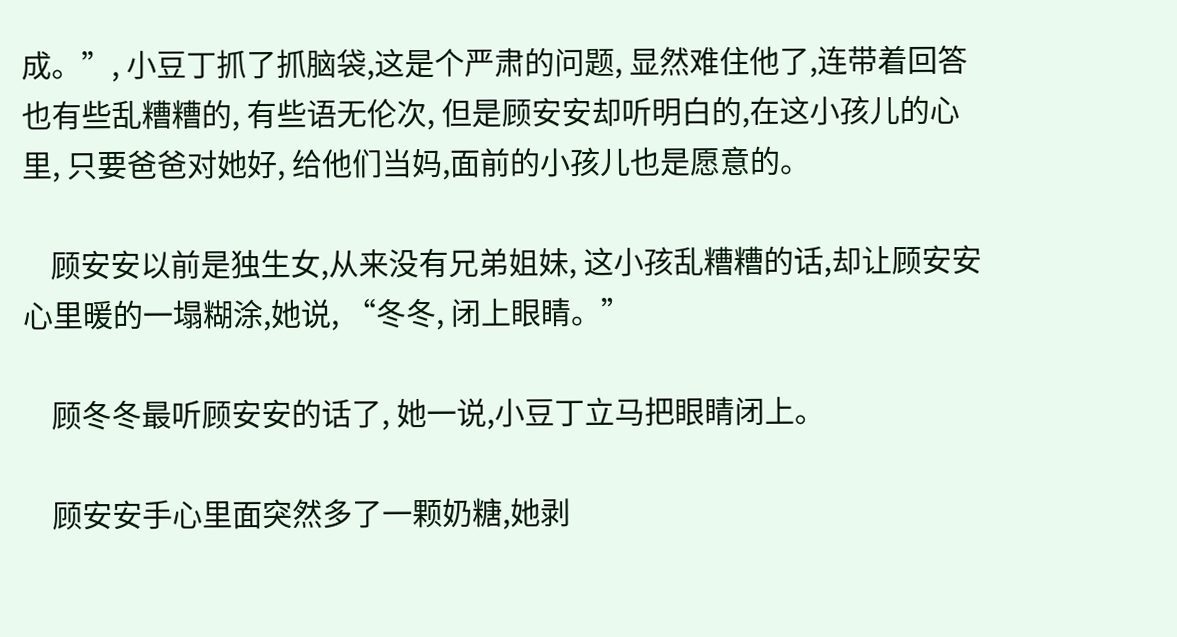成。”, 小豆丁抓了抓脑袋,这是个严肃的问题, 显然难住他了,连带着回答也有些乱糟糟的, 有些语无伦次, 但是顾安安却听明白的,在这小孩儿的心里, 只要爸爸对她好, 给他们当妈,面前的小孩儿也是愿意的。

    顾安安以前是独生女,从来没有兄弟姐妹, 这小孩乱糟糟的话,却让顾安安心里暖的一塌糊涂,她说, “冬冬, 闭上眼睛。”

    顾冬冬最听顾安安的话了, 她一说,小豆丁立马把眼睛闭上。

    顾安安手心里面突然多了一颗奶糖,她剥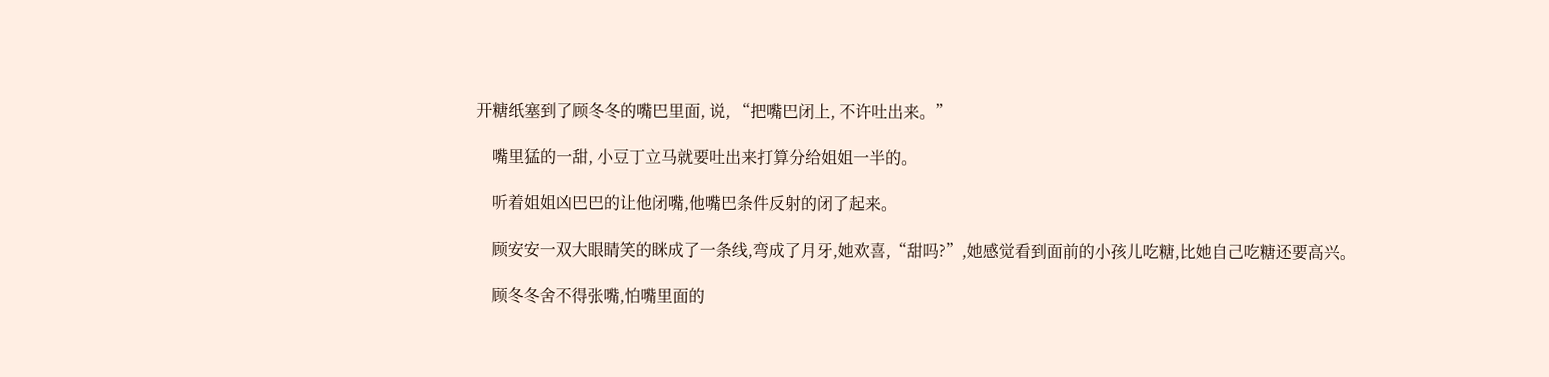开糖纸塞到了顾冬冬的嘴巴里面, 说, “把嘴巴闭上, 不许吐出来。”

    嘴里猛的一甜, 小豆丁立马就要吐出来打算分给姐姐一半的。

    听着姐姐凶巴巴的让他闭嘴,他嘴巴条件反射的闭了起来。

    顾安安一双大眼睛笑的眯成了一条线,弯成了月牙,她欢喜,“甜吗?”,她感觉看到面前的小孩儿吃糖,比她自己吃糖还要高兴。

    顾冬冬舍不得张嘴,怕嘴里面的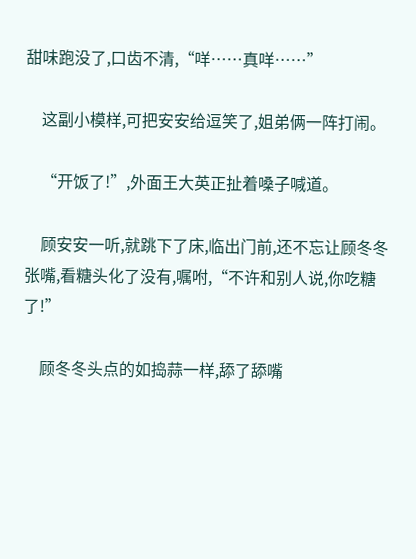甜味跑没了,口齿不清,“咩……真咩……”

    这副小模样,可把安安给逗笑了,姐弟俩一阵打闹。

    “开饭了!”,外面王大英正扯着嗓子喊道。

    顾安安一听,就跳下了床,临出门前,还不忘让顾冬冬张嘴,看糖头化了没有,嘱咐,“不许和别人说,你吃糖了!”

    顾冬冬头点的如捣蒜一样,舔了舔嘴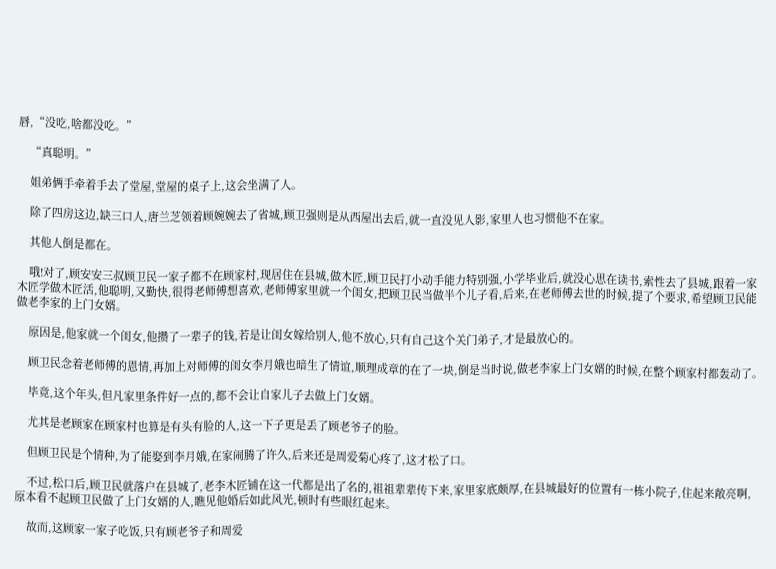唇,“没吃,啥都没吃。”

    “真聪明。”

    姐弟俩手牵着手去了堂屋,堂屋的桌子上,这会坐满了人。

    除了四房这边,缺三口人,唐兰芝领着顾婉婉去了省城,顾卫强则是从西屋出去后,就一直没见人影,家里人也习惯他不在家。

    其他人倒是都在。

    哦!对了,顾安安三叔顾卫民一家子都不在顾家村,现居住在县城,做木匠,顾卫民打小动手能力特别强,小学毕业后,就没心思在读书,索性去了县城,跟着一家木匠学做木匠活,他聪明,又勤快,很得老师傅想喜欢,老师傅家里就一个闺女,把顾卫民当做半个儿子看,后来,在老师傅去世的时候,提了个要求,希望顾卫民能做老李家的上门女婿。

    原因是,他家就一个闺女,他攒了一辈子的钱,若是让闺女嫁给别人,他不放心,只有自己这个关门弟子,才是最放心的。

    顾卫民念着老师傅的恩情,再加上对师傅的闺女李月娥也暗生了情谊,顺理成章的在了一块,倒是当时说,做老李家上门女婿的时候,在整个顾家村都轰动了。

    毕竟,这个年头,但凡家里条件好一点的,都不会让自家儿子去做上门女婿。

    尤其是老顾家在顾家村也算是有头有脸的人,这一下子更是丢了顾老爷子的脸。

    但顾卫民是个情种,为了能娶到李月娥,在家闹腾了许久,后来还是周爱菊心疼了,这才松了口。

    不过,松口后,顾卫民就落户在县城了,老李木匠铺在这一代都是出了名的,祖祖辈辈传下来,家里家底颇厚,在县城最好的位置有一栋小院子,住起来敞亮啊,原本看不起顾卫民做了上门女婿的人,瞧见他婚后如此风光,顿时有些眼红起来。

    故而,这顾家一家子吃饭,只有顾老爷子和周爱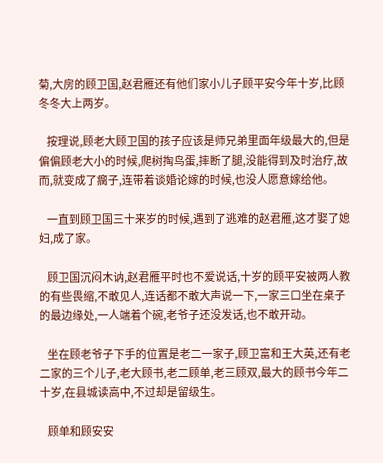菊,大房的顾卫国,赵君雁还有他们家小儿子顾平安今年十岁,比顾冬冬大上两岁。

    按理说,顾老大顾卫国的孩子应该是师兄弟里面年级最大的,但是偏偏顾老大小的时候,爬树掏鸟蛋,摔断了腿,没能得到及时治疗,故而,就变成了瘸子,连带着谈婚论嫁的时候,也没人愿意嫁给他。

    一直到顾卫国三十来岁的时候,遇到了逃难的赵君雁,这才娶了媳妇,成了家。

    顾卫国沉闷木讷,赵君雁平时也不爱说话,十岁的顾平安被两人教的有些畏缩,不敢见人,连话都不敢大声说一下,一家三口坐在桌子的最边缘处,一人端着个碗,老爷子还没发话,也不敢开动。

    坐在顾老爷子下手的位置是老二一家子,顾卫富和王大英,还有老二家的三个儿子,老大顾书,老二顾单,老三顾双,最大的顾书今年二十岁,在县城读高中,不过却是留级生。

    顾单和顾安安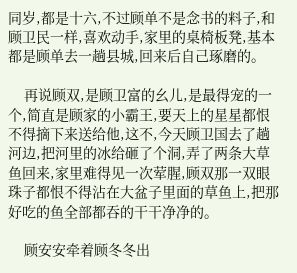同岁,都是十六,不过顾单不是念书的料子,和顾卫民一样,喜欢动手,家里的桌椅板凳,基本都是顾单去一趟县城,回来后自己琢磨的。

    再说顾双,是顾卫富的幺儿,是最得宠的一个,简直是顾家的小霸王,要天上的星星都恨不得摘下来送给他,这不,今天顾卫国去了趟河边,把河里的冰给砸了个洞,弄了两条大草鱼回来,家里难得见一次荤腥,顾双那一双眼珠子都恨不得沾在大盆子里面的草鱼上,把那好吃的鱼全部都吞的干干净净的。

    顾安安牵着顾冬冬出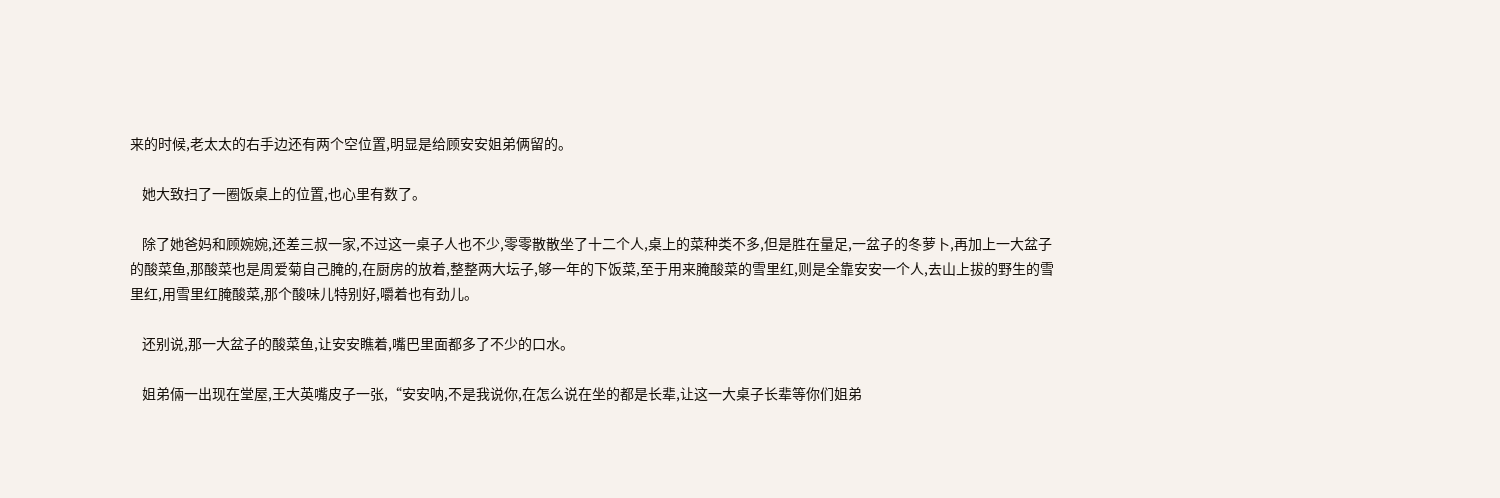来的时候,老太太的右手边还有两个空位置,明显是给顾安安姐弟俩留的。

    她大致扫了一圈饭桌上的位置,也心里有数了。

    除了她爸妈和顾婉婉,还差三叔一家,不过这一桌子人也不少,零零散散坐了十二个人,桌上的菜种类不多,但是胜在量足,一盆子的冬萝卜,再加上一大盆子的酸菜鱼,那酸菜也是周爱菊自己腌的,在厨房的放着,整整两大坛子,够一年的下饭菜,至于用来腌酸菜的雪里红,则是全靠安安一个人,去山上拔的野生的雪里红,用雪里红腌酸菜,那个酸味儿特别好,嚼着也有劲儿。

    还别说,那一大盆子的酸菜鱼,让安安瞧着,嘴巴里面都多了不少的口水。

    姐弟倆一出现在堂屋,王大英嘴皮子一张,“安安呐,不是我说你,在怎么说在坐的都是长辈,让这一大桌子长辈等你们姐弟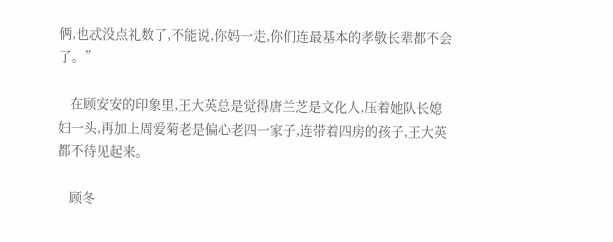俩,也忒没点礼数了,不能说,你妈一走,你们连最基本的孝敬长辈都不会了。”

    在顾安安的印象里,王大英总是觉得唐兰芝是文化人,压着她队长媳妇一头,再加上周爱菊老是偏心老四一家子,连带着四房的孩子,王大英都不待见起来。

    顾冬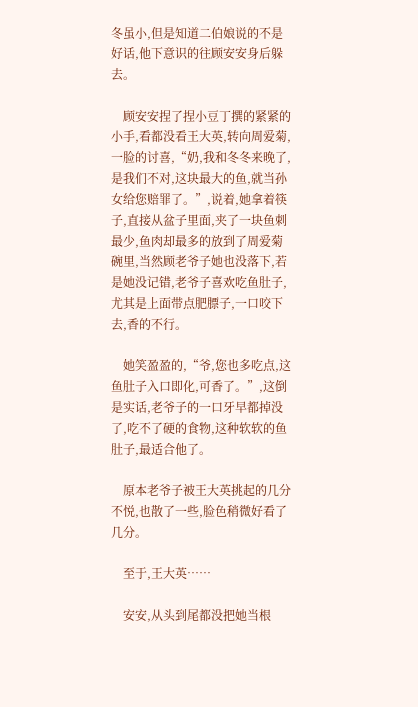冬虽小,但是知道二伯娘说的不是好话,他下意识的往顾安安身后躲去。

    顾安安捏了捏小豆丁撰的紧紧的小手,看都没看王大英,转向周爱菊,一脸的讨喜,“奶,我和冬冬来晚了,是我们不对,这块最大的鱼,就当孙女给您赔罪了。”,说着,她拿着筷子,直接从盆子里面,夹了一块鱼刺最少,鱼肉却最多的放到了周爱菊碗里,当然顾老爷子她也没落下,若是她没记错,老爷子喜欢吃鱼肚子,尤其是上面带点肥膘子,一口咬下去,香的不行。

    她笑盈盈的,“爷,您也多吃点,这鱼肚子入口即化,可香了。”,这倒是实话,老爷子的一口牙早都掉没了,吃不了硬的食物,这种软软的鱼肚子,最适合他了。

    原本老爷子被王大英挑起的几分不悦,也散了一些,脸色稍微好看了几分。

    至于,王大英……

    安安,从头到尾都没把她当根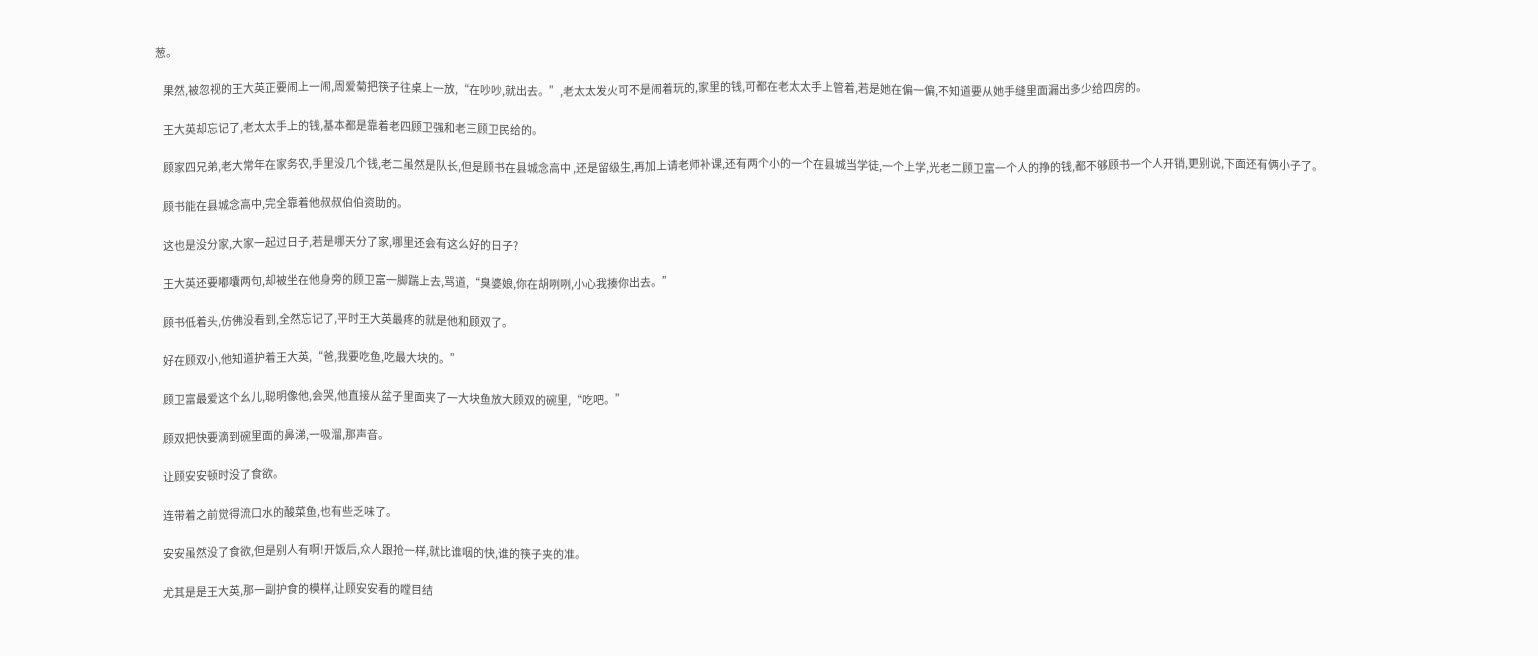葱。

    果然,被忽视的王大英正要闹上一闹,周爱菊把筷子往桌上一放,“在吵吵,就出去。”,老太太发火可不是闹着玩的,家里的钱,可都在老太太手上管着,若是她在偏一偏,不知道要从她手缝里面漏出多少给四房的。

    王大英却忘记了,老太太手上的钱,基本都是靠着老四顾卫强和老三顾卫民给的。

    顾家四兄弟,老大常年在家务农,手里没几个钱,老二虽然是队长,但是顾书在县城念高中 ,还是留级生,再加上请老师补课,还有两个小的一个在县城当学徒,一个上学,光老二顾卫富一个人的挣的钱,都不够顾书一个人开销,更别说,下面还有俩小子了。

    顾书能在县城念高中,完全靠着他叔叔伯伯资助的。

    这也是没分家,大家一起过日子,若是哪天分了家,哪里还会有这么好的日子?

    王大英还要嘟囔两句,却被坐在他身旁的顾卫富一脚踹上去,骂道,“臭婆娘,你在胡咧咧,小心我揍你出去。”

    顾书低着头,仿佛没看到,全然忘记了,平时王大英最疼的就是他和顾双了。

    好在顾双小,他知道护着王大英,“爸,我要吃鱼,吃最大块的。”

    顾卫富最爱这个幺儿,聪明像他,会哭,他直接从盆子里面夹了一大块鱼放大顾双的碗里,“吃吧。”

    顾双把快要滴到碗里面的鼻涕,一吸溜,那声音。

    让顾安安顿时没了食欲。

    连带着之前觉得流口水的酸菜鱼,也有些乏味了。

    安安虽然没了食欲,但是别人有啊!开饭后,众人跟抢一样,就比谁咽的快,谁的筷子夹的准。

    尤其是是王大英,那一副护食的模样,让顾安安看的瞠目结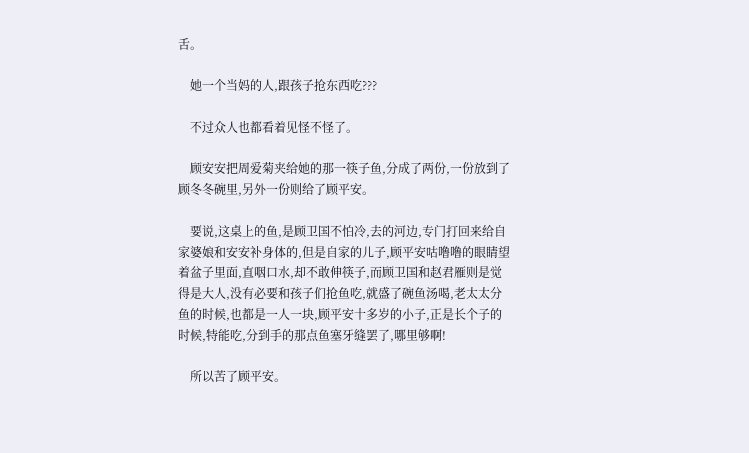舌。

    她一个当妈的人,跟孩子抢东西吃???

    不过众人也都看着见怪不怪了。

    顾安安把周爱菊夹给她的那一筷子鱼,分成了两份,一份放到了顾冬冬碗里,另外一份则给了顾平安。

    要说,这桌上的鱼,是顾卫国不怕冷,去的河边,专门打回来给自家婆娘和安安补身体的,但是自家的儿子,顾平安咕噜噜的眼睛望着盆子里面,直咽口水,却不敢伸筷子,而顾卫国和赵君雁则是觉得是大人,没有必要和孩子们抢鱼吃,就盛了碗鱼汤喝,老太太分鱼的时候,也都是一人一块,顾平安十多岁的小子,正是长个子的时候,特能吃,分到手的那点鱼塞牙缝罢了,哪里够啊!

    所以苦了顾平安。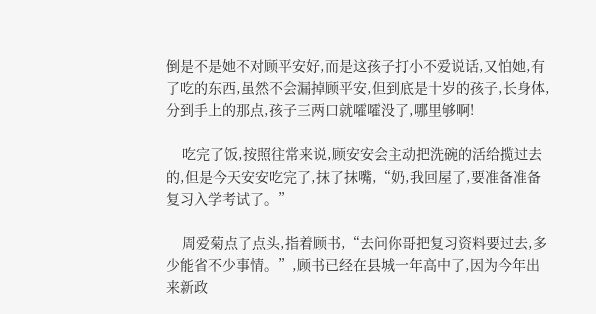倒是不是她不对顾平安好,而是这孩子打小不爱说话,又怕她,有了吃的东西,虽然不会漏掉顾平安,但到底是十岁的孩子,长身体,分到手上的那点,孩子三两口就嚯嚯没了,哪里够啊!

    吃完了饭,按照往常来说,顾安安会主动把洗碗的活给揽过去的,但是今天安安吃完了,抹了抹嘴,“奶,我回屋了,要准备准备复习入学考试了。”

    周爱菊点了点头,指着顾书,“去问你哥把复习资料要过去,多少能省不少事情。”,顾书已经在县城一年高中了,因为今年出来新政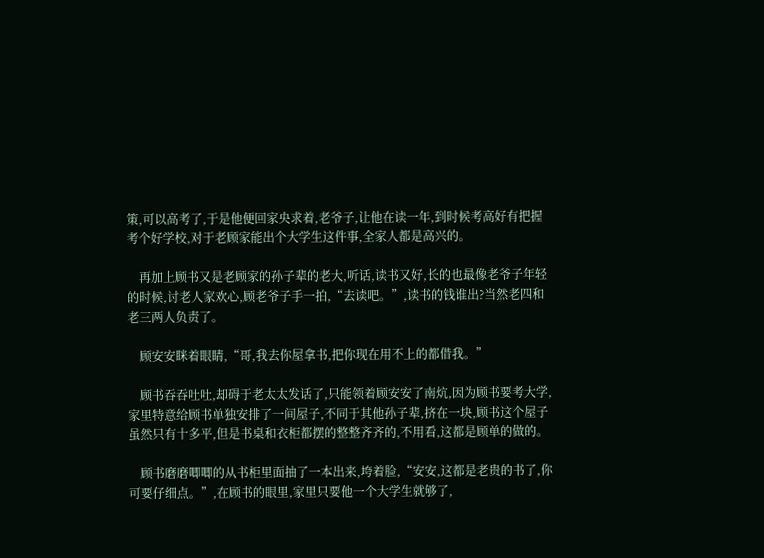策,可以高考了,于是他便回家央求着,老爷子,让他在读一年,到时候考高好有把握考个好学校,对于老顾家能出个大学生这件事,全家人都是高兴的。

    再加上顾书又是老顾家的孙子辈的老大,听话,读书又好,长的也最像老爷子年轻的时候,讨老人家欢心,顾老爷子手一拍,“去读吧。”,读书的钱谁出?当然老四和老三两人负责了。

    顾安安眯着眼睛,“哥,我去你屋拿书,把你现在用不上的都借我。”

    顾书吞吞吐吐,却碍于老太太发话了,只能领着顾安安了南炕,因为顾书要考大学,家里特意给顾书单独安排了一间屋子,不同于其他孙子辈,挤在一块,顾书这个屋子虽然只有十多平,但是书桌和衣柜都摆的整整齐齐的,不用看,这都是顾单的做的。

    顾书磨磨唧唧的从书柜里面抽了一本出来,垮着脸,“安安,这都是老贵的书了,你可要仔细点。”,在顾书的眼里,家里只要他一个大学生就够了,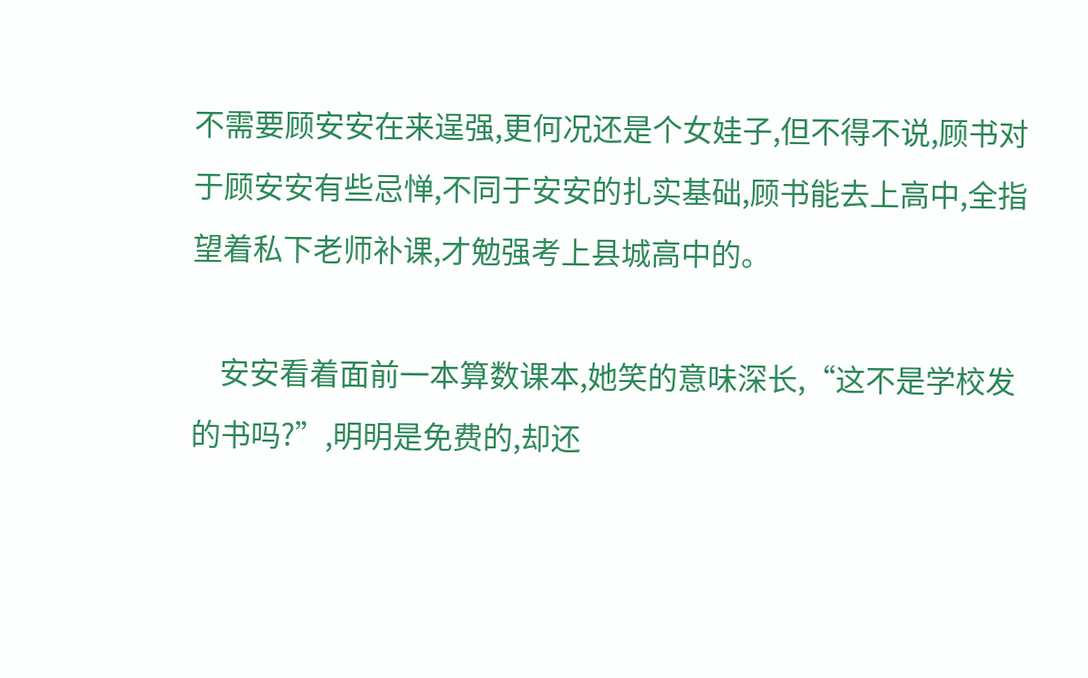不需要顾安安在来逞强,更何况还是个女娃子,但不得不说,顾书对于顾安安有些忌惮,不同于安安的扎实基础,顾书能去上高中,全指望着私下老师补课,才勉强考上县城高中的。

    安安看着面前一本算数课本,她笑的意味深长,“这不是学校发的书吗?”,明明是免费的,却还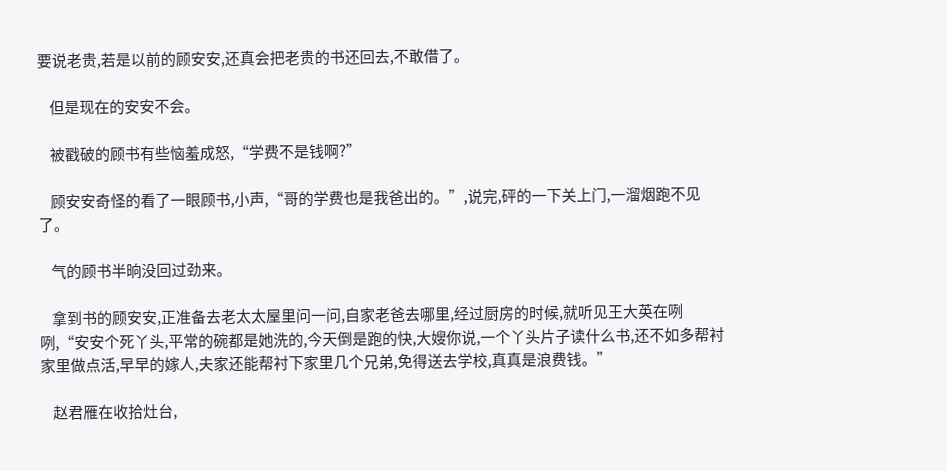要说老贵,若是以前的顾安安,还真会把老贵的书还回去,不敢借了。

    但是现在的安安不会。

    被戳破的顾书有些恼羞成怒,“学费不是钱啊?”

    顾安安奇怪的看了一眼顾书,小声,“哥的学费也是我爸出的。”,说完,砰的一下关上门,一溜烟跑不见了。

    气的顾书半晌没回过劲来。

    拿到书的顾安安,正准备去老太太屋里问一问,自家老爸去哪里,经过厨房的时候,就听见王大英在咧咧,“安安个死丫头,平常的碗都是她洗的,今天倒是跑的快,大嫂你说,一个丫头片子读什么书,还不如多帮衬家里做点活,早早的嫁人,夫家还能帮衬下家里几个兄弟,免得送去学校,真真是浪费钱。”

    赵君雁在收拾灶台,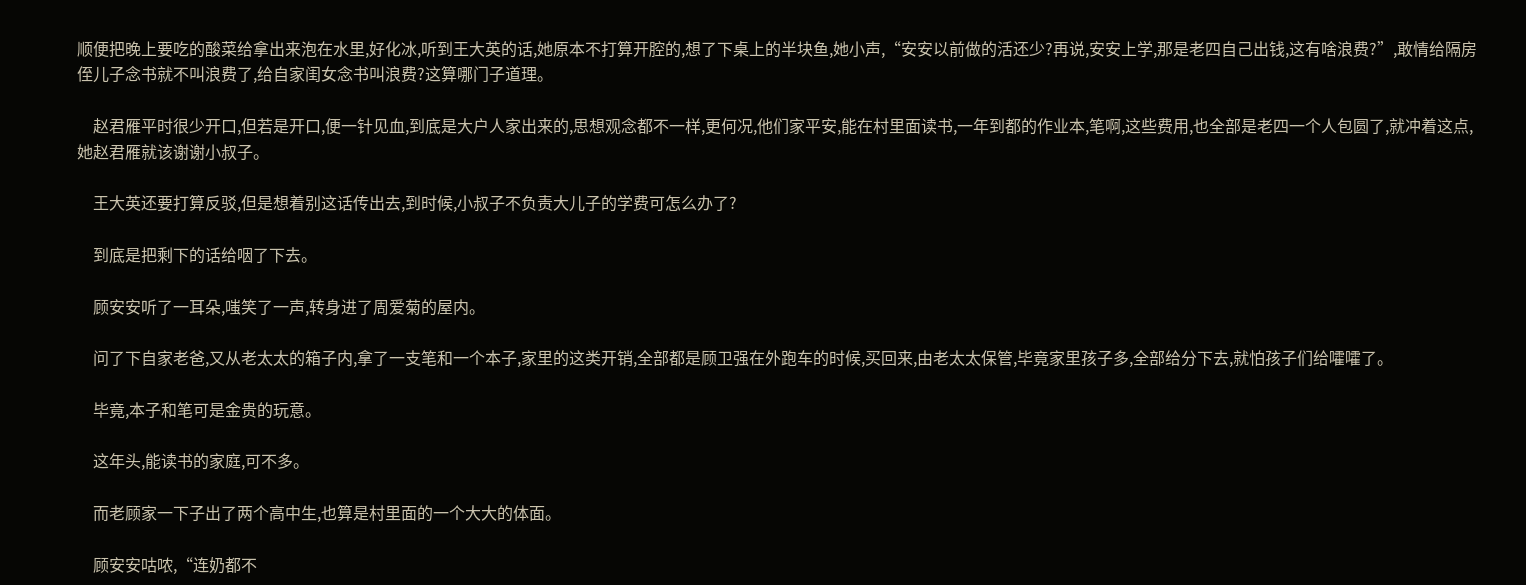顺便把晚上要吃的酸菜给拿出来泡在水里,好化冰,听到王大英的话,她原本不打算开腔的,想了下桌上的半块鱼,她小声,“安安以前做的活还少?再说,安安上学,那是老四自己出钱,这有啥浪费?”,敢情给隔房侄儿子念书就不叫浪费了,给自家闺女念书叫浪费?这算哪门子道理。

    赵君雁平时很少开口,但若是开口,便一针见血,到底是大户人家出来的,思想观念都不一样,更何况,他们家平安,能在村里面读书,一年到都的作业本,笔啊,这些费用,也全部是老四一个人包圆了,就冲着这点,她赵君雁就该谢谢小叔子。

    王大英还要打算反驳,但是想着别这话传出去,到时候,小叔子不负责大儿子的学费可怎么办了?

    到底是把剩下的话给咽了下去。

    顾安安听了一耳朵,嗤笑了一声,转身进了周爱菊的屋内。

    问了下自家老爸,又从老太太的箱子内,拿了一支笔和一个本子,家里的这类开销,全部都是顾卫强在外跑车的时候,买回来,由老太太保管,毕竟家里孩子多,全部给分下去,就怕孩子们给嚯嚯了。

    毕竟,本子和笔可是金贵的玩意。

    这年头,能读书的家庭,可不多。

    而老顾家一下子出了两个高中生,也算是村里面的一个大大的体面。

    顾安安咕哝,“连奶都不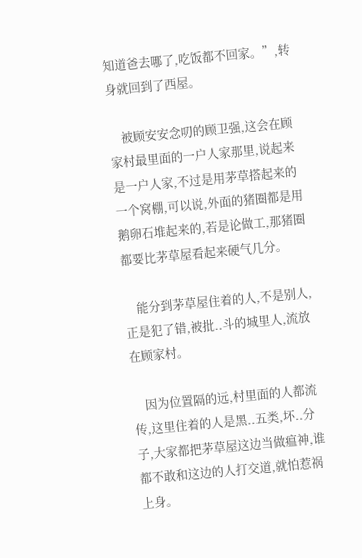知道爸去哪了,吃饭都不回家。”,转身就回到了西屋。

    被顾安安念叨的顾卫强,这会在顾家村最里面的一户人家那里,说起来是一户人家,不过是用茅草搭起来的一个窝棚,可以说,外面的猪圈都是用鹅卵石堆起来的,若是论做工,那猪圈都要比茅草屋看起来硬气几分。

    能分到茅草屋住着的人,不是别人,正是犯了错,被批..斗的城里人,流放在顾家村。

    因为位置隔的远,村里面的人都流传,这里住着的人是黑..五类,坏..分子,大家都把茅草屋这边当做瘟神,谁都不敢和这边的人打交道,就怕惹祸上身。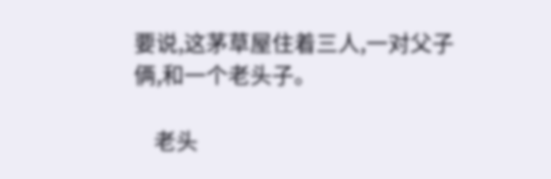要说,这茅草屋住着三人,一对父子俩,和一个老头子。

    老头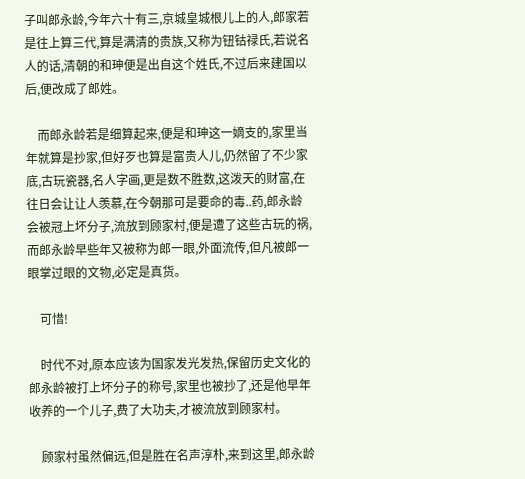子叫郎永龄,今年六十有三,京城皇城根儿上的人,郎家若是往上算三代,算是满清的贵族,又称为钮钴禄氏,若说名人的话,清朝的和珅便是出自这个姓氏,不过后来建国以后,便改成了郎姓。

    而郎永龄若是细算起来,便是和珅这一嫡支的,家里当年就算是抄家,但好歹也算是富贵人儿,仍然留了不少家底,古玩瓷器,名人字画,更是数不胜数,这泼天的财富,在往日会让让人羡慕,在今朝那可是要命的毒..药,郎永龄会被冠上坏分子,流放到顾家村,便是遭了这些古玩的祸,而郎永龄早些年又被称为郎一眼,外面流传,但凡被郎一眼掌过眼的文物,必定是真货。

    可惜!

    时代不对,原本应该为国家发光发热,保留历史文化的郎永龄被打上坏分子的称号,家里也被抄了,还是他早年收养的一个儿子,费了大功夫,才被流放到顾家村。

    顾家村虽然偏远,但是胜在名声淳朴,来到这里,郎永龄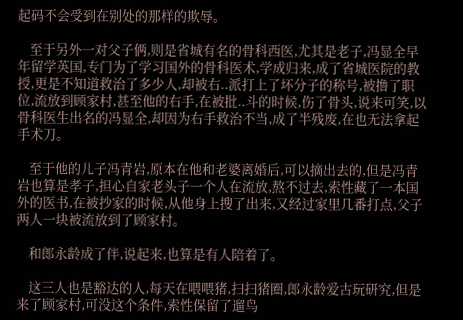起码不会受到在别处的那样的欺辱。

    至于另外一对父子俩,则是省城有名的骨科西医,尤其是老子,冯显全早年留学英国,专门为了学习国外的骨科医术,学成归来,成了省城医院的教授,更是不知道救治了多少人,却被右..派打上了坏分子的称号,被撸了职位,流放到顾家村,甚至他的右手,在被批..斗的时候,伤了骨头,说来可笑,以骨科医生出名的冯显全,却因为右手救治不当,成了半残废,在也无法拿起手术刀。

    至于他的儿子冯青岩,原本在他和老婆离婚后,可以摘出去的,但是冯青岩也算是孝子,担心自家老头子一个人在流放,熬不过去,索性藏了一本国外的医书,在被抄家的时候,从他身上搜了出来,又经过家里几番打点,父子两人一块被流放到了顾家村。

    和郎永龄成了伴,说起来,也算是有人陪着了。

    这三人也是豁达的人,每天在喂喂猪,扫扫猪圈,郎永龄爱古玩研究,但是来了顾家村,可没这个条件,索性保留了遛鸟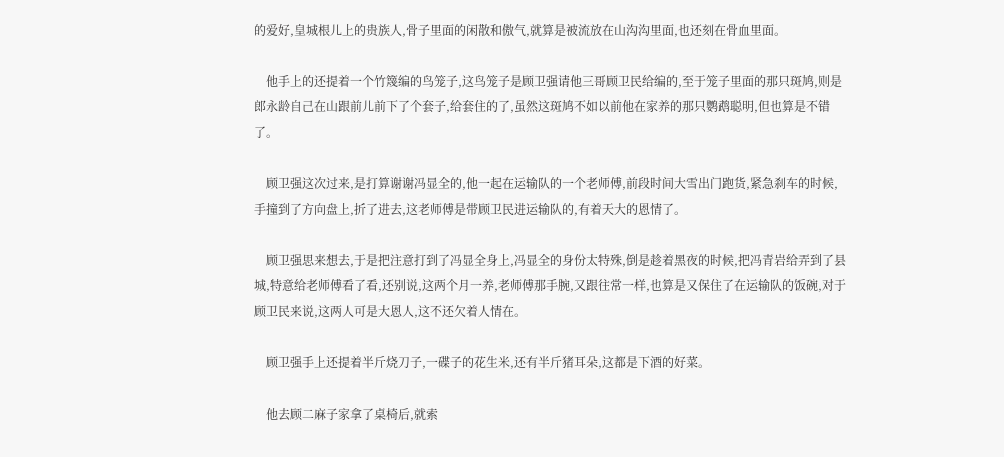的爱好,皇城根儿上的贵族人,骨子里面的闲散和傲气,就算是被流放在山沟沟里面,也还刻在骨血里面。

    他手上的还提着一个竹篾编的鸟笼子,这鸟笼子是顾卫强请他三哥顾卫民给编的,至于笼子里面的那只斑鸠,则是郎永龄自己在山跟前儿前下了个套子,给套住的了,虽然这斑鸠不如以前他在家养的那只鹦鹉聪明,但也算是不错了。

    顾卫强这次过来,是打算谢谢冯显全的,他一起在运输队的一个老师傅,前段时间大雪出门跑货,紧急刹车的时候,手撞到了方向盘上,折了进去,这老师傅是带顾卫民进运输队的,有着天大的恩情了。

    顾卫强思来想去,于是把注意打到了冯显全身上,冯显全的身份太特殊,倒是趁着黑夜的时候,把冯青岩给弄到了县城,特意给老师傅看了看,还别说,这两个月一养,老师傅那手腕,又跟往常一样,也算是又保住了在运输队的饭碗,对于顾卫民来说,这两人可是大恩人,这不还欠着人情在。

    顾卫强手上还提着半斤烧刀子,一碟子的花生米,还有半斤猪耳朵,这都是下酒的好菜。

    他去顾二麻子家拿了桌椅后,就索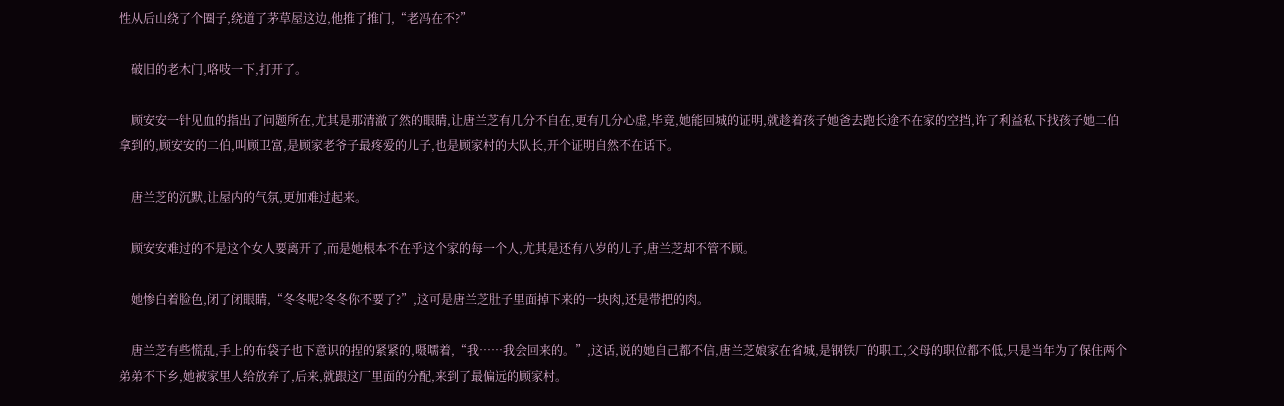性从后山绕了个圈子,绕道了茅草屋这边,他推了推门,“老冯在不?”

    破旧的老木门,咯吱一下,打开了。

    顾安安一针见血的指出了问题所在,尤其是那清澈了然的眼睛,让唐兰芝有几分不自在,更有几分心虚,毕竟,她能回城的证明,就趁着孩子她爸去跑长途不在家的空挡,许了利益私下找孩子她二伯拿到的,顾安安的二伯,叫顾卫富,是顾家老爷子最疼爱的儿子,也是顾家村的大队长,开个证明自然不在话下。

    唐兰芝的沉默,让屋内的气氛,更加难过起来。

    顾安安难过的不是这个女人要离开了,而是她根本不在乎这个家的每一个人,尤其是还有八岁的儿子,唐兰芝却不管不顾。

    她惨白着脸色,闭了闭眼睛,“冬冬呢?冬冬你不要了?”,这可是唐兰芝肚子里面掉下来的一块肉,还是带把的肉。

    唐兰芝有些慌乱,手上的布袋子也下意识的捏的紧紧的,嗫嚅着,“我……我会回来的。”,这话,说的她自己都不信,唐兰芝娘家在省城,是钢铁厂的职工,父母的职位都不低,只是当年为了保住两个弟弟不下乡,她被家里人给放弃了,后来,就跟这厂里面的分配,来到了最偏远的顾家村。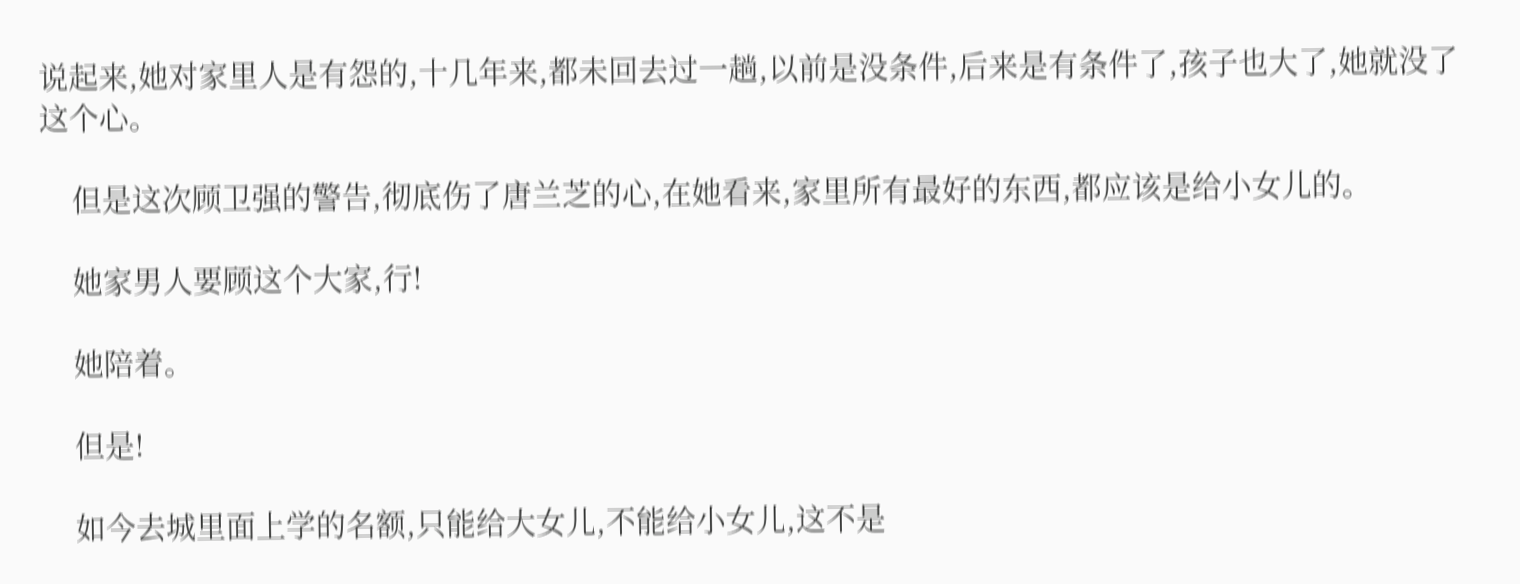说起来,她对家里人是有怨的,十几年来,都未回去过一趟,以前是没条件,后来是有条件了,孩子也大了,她就没了这个心。

    但是这次顾卫强的警告,彻底伤了唐兰芝的心,在她看来,家里所有最好的东西,都应该是给小女儿的。

    她家男人要顾这个大家,行!

    她陪着。

    但是!

    如今去城里面上学的名额,只能给大女儿,不能给小女儿,这不是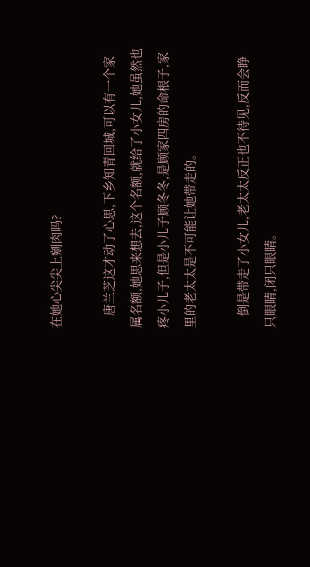在她心尖尖上剜肉吗?

    唐兰芝这才动了心思,下乡知青回城,可以有一个家属名额,她思来想去,这个名额,就给了小女儿,她虽然也疼小儿子,但是小儿子顾冬冬,是顾家四房的命根子,家里的老太太是不可能让她带走的。

    倒是带走了小女儿,老太太反正也不待见,反而会睁只眼睛,闭只眼睛。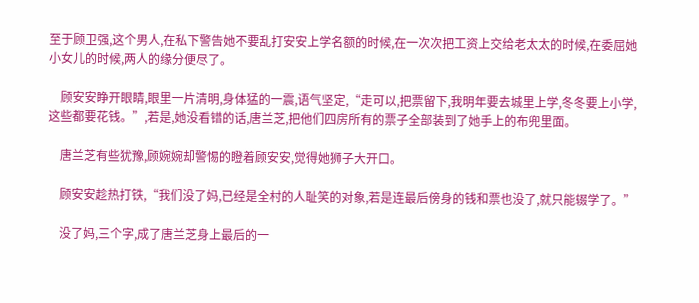至于顾卫强,这个男人,在私下警告她不要乱打安安上学名额的时候,在一次次把工资上交给老太太的时候,在委屈她小女儿的时候,两人的缘分便尽了。

    顾安安睁开眼睛,眼里一片清明,身体猛的一震,语气坚定,“走可以,把票留下,我明年要去城里上学,冬冬要上小学,这些都要花钱。”,若是,她没看错的话,唐兰芝,把他们四房所有的票子全部装到了她手上的布兜里面。

    唐兰芝有些犹豫,顾婉婉却警惕的瞪着顾安安,觉得她狮子大开口。

    顾安安趁热打铁,“我们没了妈,已经是全村的人耻笑的对象,若是连最后傍身的钱和票也没了,就只能辍学了。”

    没了妈,三个字,成了唐兰芝身上最后的一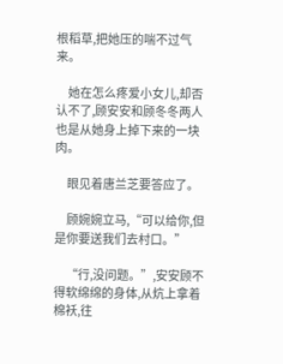根稻草,把她压的喘不过气来。

    她在怎么疼爱小女儿,却否认不了,顾安安和顾冬冬两人也是从她身上掉下来的一块肉。

    眼见着唐兰芝要答应了。

    顾婉婉立马,“可以给你,但是你要送我们去村口。”

    “行,没问题。”,安安顾不得软绵绵的身体,从炕上拿着棉袄,往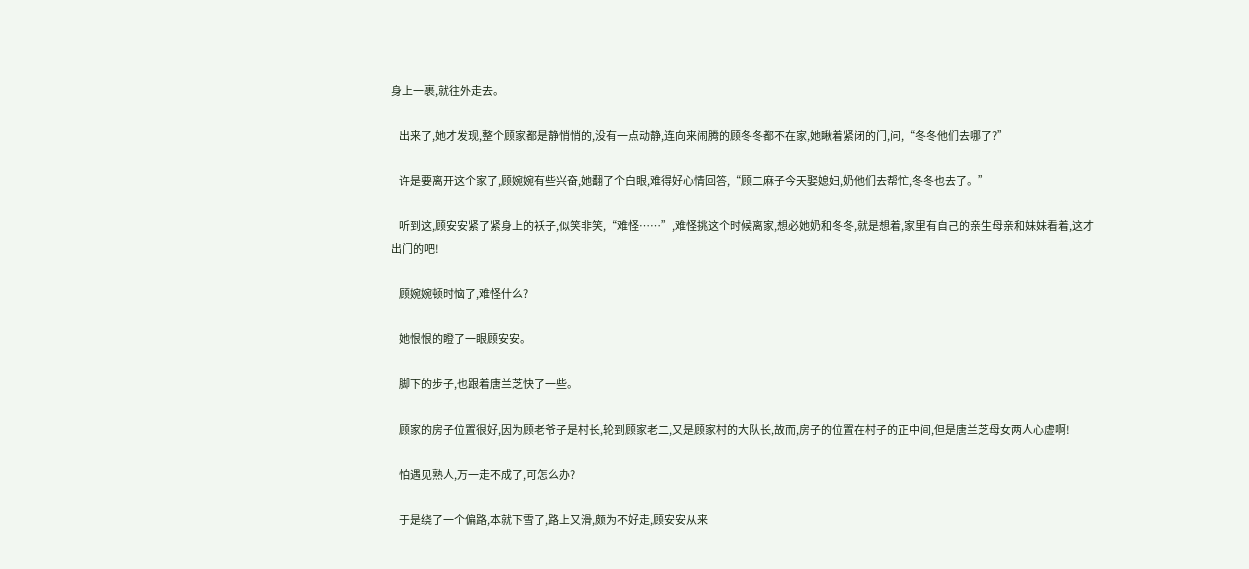身上一裹,就往外走去。

    出来了,她才发现,整个顾家都是静悄悄的,没有一点动静,连向来闹腾的顾冬冬都不在家,她瞅着紧闭的门,问,“冬冬他们去哪了?”

    许是要离开这个家了,顾婉婉有些兴奋,她翻了个白眼,难得好心情回答,“顾二麻子今天娶媳妇,奶他们去帮忙,冬冬也去了。”

    听到这,顾安安紧了紧身上的袄子,似笑非笑,“难怪……”,难怪挑这个时候离家,想必她奶和冬冬,就是想着,家里有自己的亲生母亲和妹妹看着,这才出门的吧!

    顾婉婉顿时恼了,难怪什么?

    她恨恨的瞪了一眼顾安安。

    脚下的步子,也跟着唐兰芝快了一些。

    顾家的房子位置很好,因为顾老爷子是村长,轮到顾家老二,又是顾家村的大队长,故而,房子的位置在村子的正中间,但是唐兰芝母女两人心虚啊!

    怕遇见熟人,万一走不成了,可怎么办?

    于是绕了一个偏路,本就下雪了,路上又滑,颇为不好走,顾安安从来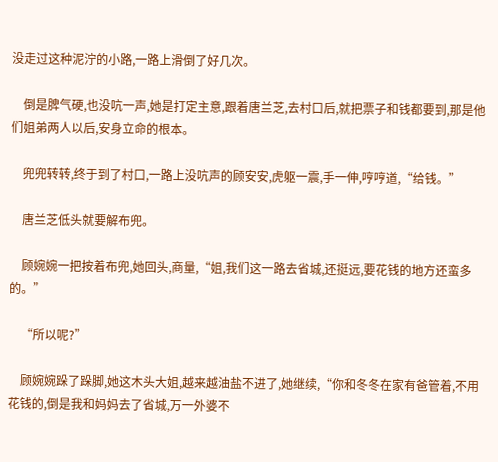没走过这种泥泞的小路,一路上滑倒了好几次。

    倒是脾气硬,也没吭一声,她是打定主意,跟着唐兰芝,去村口后,就把票子和钱都要到,那是他们姐弟两人以后,安身立命的根本。

    兜兜转转,终于到了村口,一路上没吭声的顾安安,虎躯一震,手一伸,哼哼道,“给钱。”

    唐兰芝低头就要解布兜。

    顾婉婉一把按着布兜,她回头,商量,“姐,我们这一路去省城,还挺远,要花钱的地方还蛮多的。”

    “所以呢?”

    顾婉婉跺了跺脚,她这木头大姐,越来越油盐不进了,她继续,“你和冬冬在家有爸管着,不用花钱的,倒是我和妈妈去了省城,万一外婆不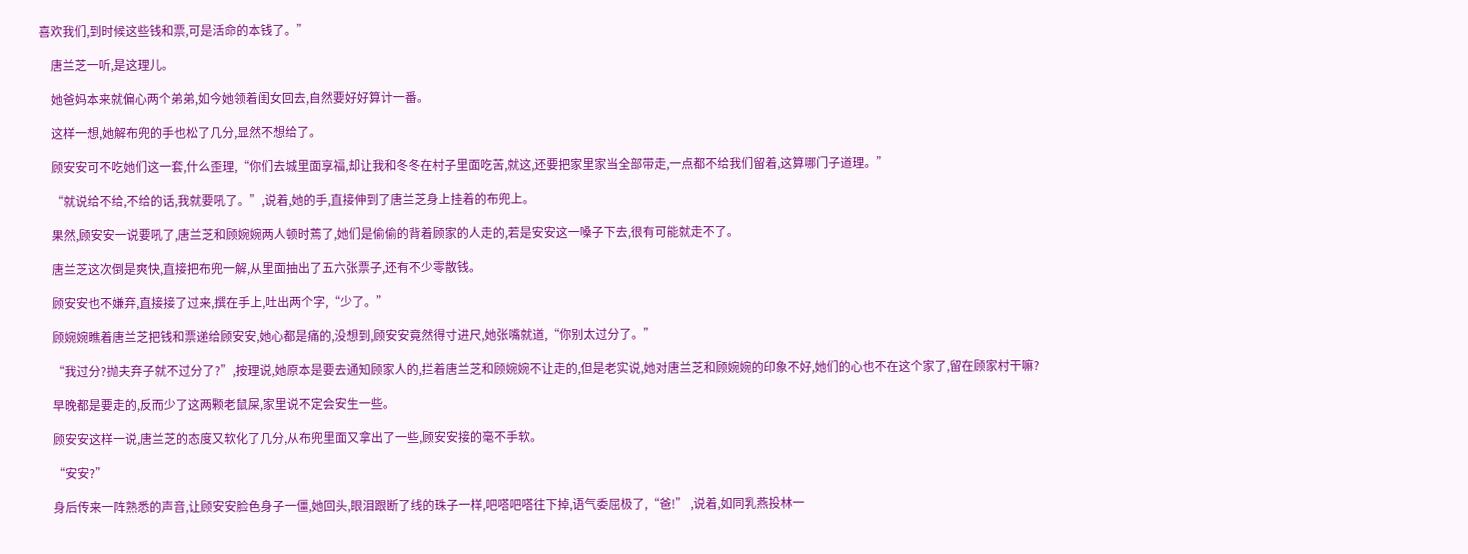喜欢我们,到时候这些钱和票,可是活命的本钱了。”

    唐兰芝一听,是这理儿。

    她爸妈本来就偏心两个弟弟,如今她领着闺女回去,自然要好好算计一番。

    这样一想,她解布兜的手也松了几分,显然不想给了。

    顾安安可不吃她们这一套,什么歪理,“你们去城里面享福,却让我和冬冬在村子里面吃苦,就这,还要把家里家当全部带走,一点都不给我们留着,这算哪门子道理。”

    “就说给不给,不给的话,我就要吼了。”,说着,她的手,直接伸到了唐兰芝身上挂着的布兜上。

    果然,顾安安一说要吼了,唐兰芝和顾婉婉两人顿时蔫了,她们是偷偷的背着顾家的人走的,若是安安这一嗓子下去,很有可能就走不了。

    唐兰芝这次倒是爽快,直接把布兜一解,从里面抽出了五六张票子,还有不少零散钱。

    顾安安也不嫌弃,直接接了过来,撰在手上,吐出两个字,“少了。”

    顾婉婉瞧着唐兰芝把钱和票递给顾安安,她心都是痛的,没想到,顾安安竟然得寸进尺,她张嘴就道,“你别太过分了。”

    “我过分?抛夫弃子就不过分了?”,按理说,她原本是要去通知顾家人的,拦着唐兰芝和顾婉婉不让走的,但是老实说,她对唐兰芝和顾婉婉的印象不好,她们的心也不在这个家了,留在顾家村干嘛?

    早晚都是要走的,反而少了这两颗老鼠屎,家里说不定会安生一些。

    顾安安这样一说,唐兰芝的态度又软化了几分,从布兜里面又拿出了一些,顾安安接的毫不手软。

    “安安?”

    身后传来一阵熟悉的声音,让顾安安脸色身子一僵,她回头,眼泪跟断了线的珠子一样,吧嗒吧嗒往下掉,语气委屈极了,“爸!” ,说着,如同乳燕投林一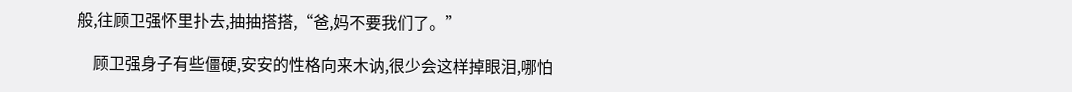般,往顾卫强怀里扑去,抽抽搭搭,“爸,妈不要我们了。”

    顾卫强身子有些僵硬,安安的性格向来木讷,很少会这样掉眼泪,哪怕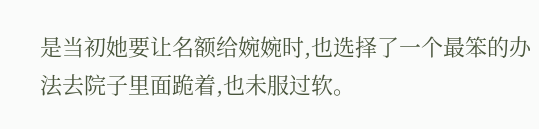是当初她要让名额给婉婉时,也选择了一个最笨的办法去院子里面跪着,也未服过软。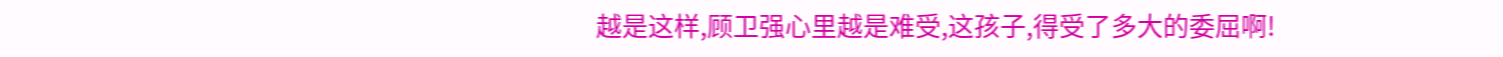越是这样,顾卫强心里越是难受,这孩子,得受了多大的委屈啊!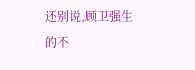还别说,顾卫强生的不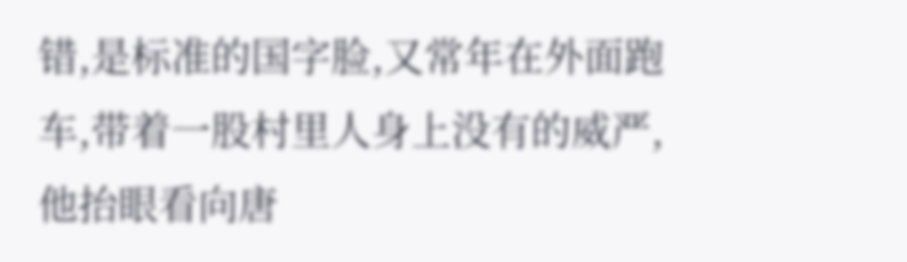错,是标准的国字脸,又常年在外面跑车,带着一股村里人身上没有的威严,他抬眼看向唐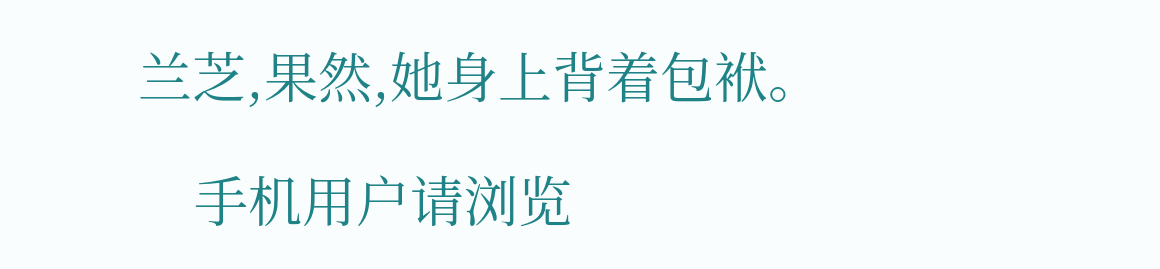兰芝,果然,她身上背着包袱。

    手机用户请浏览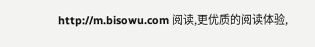http://m.bisowu.com 阅读,更优质的阅读体验,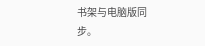书架与电脑版同步。